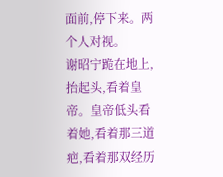面前,停下来。两个人对视。
谢昭宁跪在地上,抬起头,看着皇帝。皇帝低头看着她,看着那三道疤,看着那双经历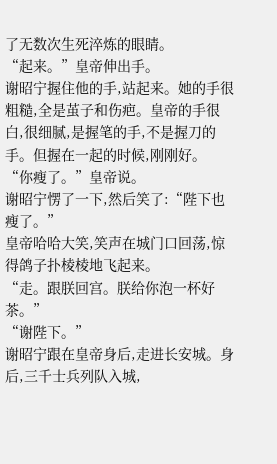了无数次生死淬炼的眼睛。
“起来。”皇帝伸出手。
谢昭宁握住他的手,站起来。她的手很粗糙,全是茧子和伤疤。皇帝的手很白,很细腻,是握笔的手,不是握刀的手。但握在一起的时候,刚刚好。
“你瘦了。”皇帝说。
谢昭宁愣了一下,然后笑了:“陛下也瘦了。”
皇帝哈哈大笑,笑声在城门口回荡,惊得鸽子扑棱棱地飞起来。
“走。跟朕回宫。朕给你泡一杯好茶。”
“谢陛下。”
谢昭宁跟在皇帝身后,走进长安城。身后,三千士兵列队入城,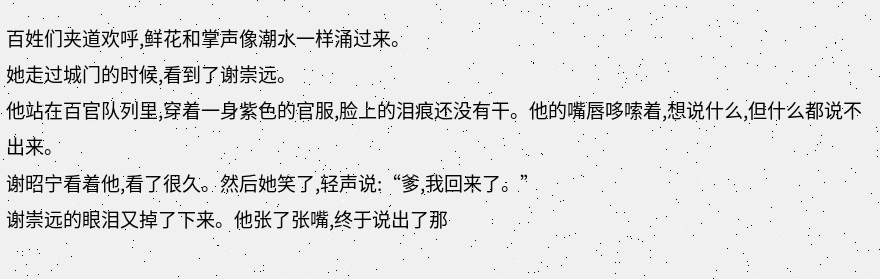百姓们夹道欢呼,鲜花和掌声像潮水一样涌过来。
她走过城门的时候,看到了谢崇远。
他站在百官队列里,穿着一身紫色的官服,脸上的泪痕还没有干。他的嘴唇哆嗦着,想说什么,但什么都说不出来。
谢昭宁看着他,看了很久。然后她笑了,轻声说:“爹,我回来了。”
谢崇远的眼泪又掉了下来。他张了张嘴,终于说出了那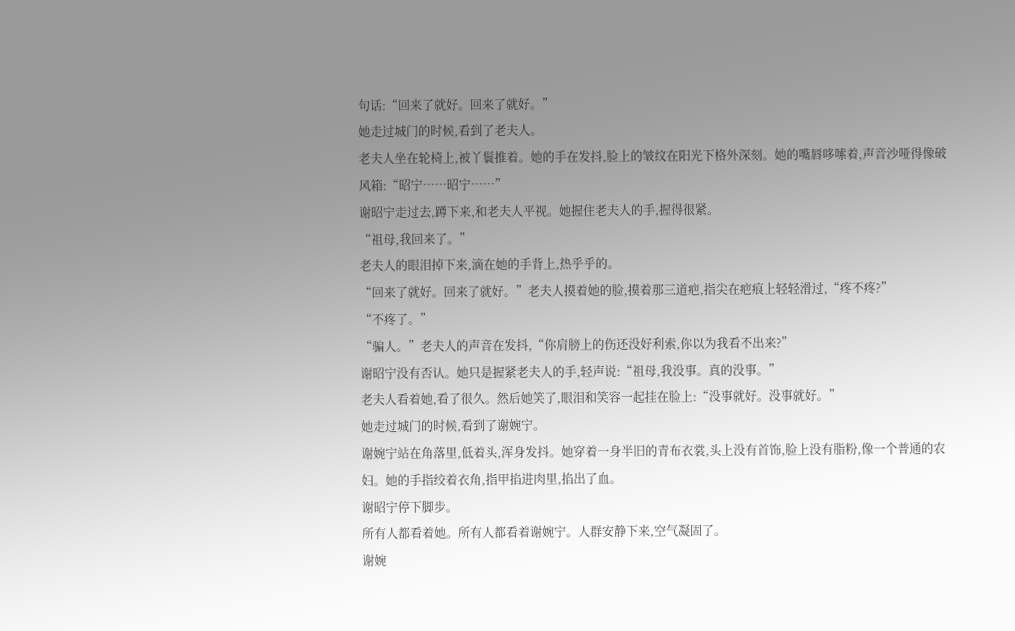句话:“回来了就好。回来了就好。”
她走过城门的时候,看到了老夫人。
老夫人坐在轮椅上,被丫鬟推着。她的手在发抖,脸上的皱纹在阳光下格外深刻。她的嘴唇哆嗦着,声音沙哑得像破风箱:“昭宁……昭宁……”
谢昭宁走过去,蹲下来,和老夫人平视。她握住老夫人的手,握得很紧。
“祖母,我回来了。”
老夫人的眼泪掉下来,滴在她的手背上,热乎乎的。
“回来了就好。回来了就好。”老夫人摸着她的脸,摸着那三道疤,指尖在疤痕上轻轻滑过,“疼不疼?”
“不疼了。”
“骗人。”老夫人的声音在发抖,“你肩膀上的伤还没好利索,你以为我看不出来?”
谢昭宁没有否认。她只是握紧老夫人的手,轻声说:“祖母,我没事。真的没事。”
老夫人看着她,看了很久。然后她笑了,眼泪和笑容一起挂在脸上:“没事就好。没事就好。”
她走过城门的时候,看到了谢婉宁。
谢婉宁站在角落里,低着头,浑身发抖。她穿着一身半旧的青布衣裳,头上没有首饰,脸上没有脂粉,像一个普通的农妇。她的手指绞着衣角,指甲掐进肉里,掐出了血。
谢昭宁停下脚步。
所有人都看着她。所有人都看着谢婉宁。人群安静下来,空气凝固了。
谢婉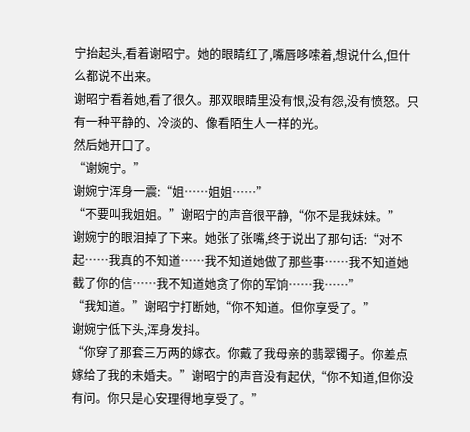宁抬起头,看着谢昭宁。她的眼睛红了,嘴唇哆嗦着,想说什么,但什么都说不出来。
谢昭宁看着她,看了很久。那双眼睛里没有恨,没有怨,没有愤怒。只有一种平静的、冷淡的、像看陌生人一样的光。
然后她开口了。
“谢婉宁。”
谢婉宁浑身一震:“姐……姐姐……”
“不要叫我姐姐。”谢昭宁的声音很平静,“你不是我妹妹。”
谢婉宁的眼泪掉了下来。她张了张嘴,终于说出了那句话:“对不起……我真的不知道……我不知道她做了那些事……我不知道她截了你的信……我不知道她贪了你的军饷……我……”
“我知道。”谢昭宁打断她,“你不知道。但你享受了。”
谢婉宁低下头,浑身发抖。
“你穿了那套三万两的嫁衣。你戴了我母亲的翡翠镯子。你差点嫁给了我的未婚夫。”谢昭宁的声音没有起伏,“你不知道,但你没有问。你只是心安理得地享受了。”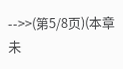-->>(第5/8页)(本章未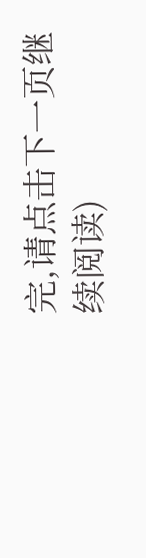完,请点击下一页继续阅读)